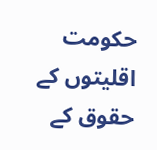حکومت اقلیتوں کے حقوق کے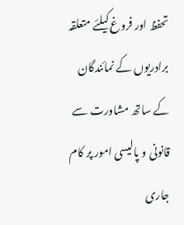تحفظ اور فروغ کیلئے متعلقہ برادریوں کے نمائندگان کے ساتھ مشاورت سے قانونی و پالیسی امور پر کام جاری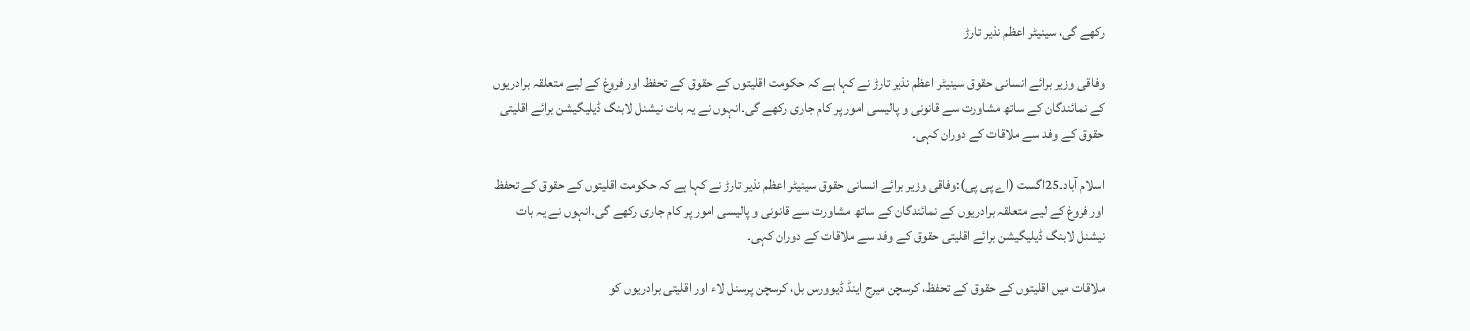رکھے گی، سینیٹر اعظم نذیر تارڑ

وفاقی وزیر برائے انسانی حقوق سینیٹر اعظم نذیر تارڑ نے کہا ہے کہ حکومت اقلیتوں کے حقوق کے تحفظ اور فروغ کے لیے متعلقہ برادریوں کے نمائندگان کے ساتھ مشاورت سے قانونی و پالیسی امور پر کام جاری رکھے گی۔انہوں نے یہ بات نیشنل لابنگ ڈیلیگیشن برائے اقلیتی حقوق کے وفد سے ملاقات کے دوران کہی۔

اسلام آباد۔25اگست (اے پی پی):وفاقی وزیر برائے انسانی حقوق سینیٹر اعظم نذیر تارڑ نے کہا ہے کہ حکومت اقلیتوں کے حقوق کے تحفظ اور فروغ کے لیے متعلقہ برادریوں کے نمائندگان کے ساتھ مشاورت سے قانونی و پالیسی امور پر کام جاری رکھے گی۔انہوں نے یہ بات نیشنل لابنگ ڈیلیگیشن برائے اقلیتی حقوق کے وفد سے ملاقات کے دوران کہی۔

ملاقات میں اقلیتوں کے حقوق کے تحفظ، کرسچن میرج اینڈ ڈیوورس بل، کرسچن پرسنل لاء اور اقلیتی برادریوں کو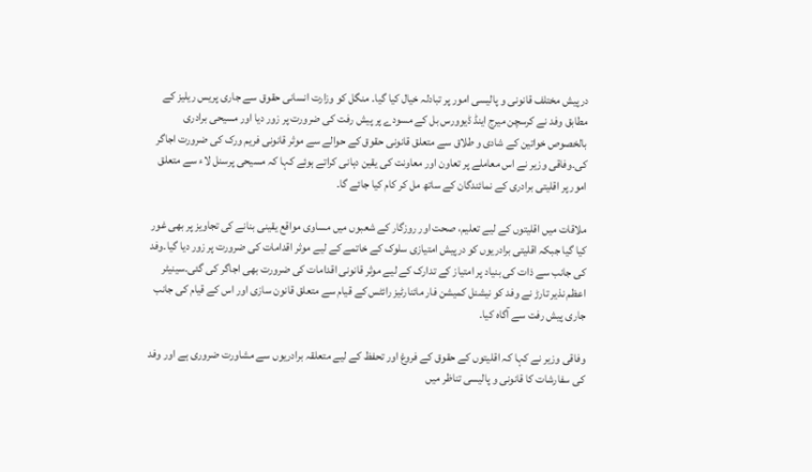درپیش مختلف قانونی و پالیسی امور پر تبادلہ خیال کیا گیا۔ منگل کو وزارت انسانی حقوق سے جاری پریس ریلیز کے مطابق وفد نے کرسچن میرج اینڈ ڈیوورس بل کے مسودے پر پیش رفت کی ضرورت پر زور دیا اور مسیحی برادری بالخصوص خواتین کے شادی و طلاق سے متعلق قانونی حقوق کے حوالے سے موثر قانونی فریم ورک کی ضرورت اجاگر کی۔وفاقی وزیر نے اس معاملے پر تعاون اور معاونت کی یقین دہانی کراتے ہوئے کہا کہ مسیحی پرسنل لاء سے متعلق امور پر اقلیتی برادری کے نمائندگان کے ساتھ مل کر کام کیا جائے گا۔

ملاقات میں اقلیتوں کے لیے تعلیم، صحت اور روزگار کے شعبوں میں مساوی مواقع یقینی بنانے کی تجاویز پر بھی غور کیا گیا جبکہ اقلیتی برادریوں کو درپیش امتیازی سلوک کے خاتمے کے لیے موثر اقدامات کی ضرورت پر زور دیا گیا۔وفد کی جانب سے ذات کی بنیاد پر امتیاز کے تدارک کے لیے موثر قانونی اقدامات کی ضرورت بھی اجاگر کی گئی۔سینیٹر اعظم نذیر تارڑ نے وفد کو نیشنل کمیشن فار مائنارٹیز رائٹس کے قیام سے متعلق قانون سازی اور اس کے قیام کی جانب جاری پیش رفت سے آگاہ کیا۔

وفاقی وزیر نے کہا کہ اقلیتوں کے حقوق کے فروغ اور تحفظ کے لیے متعلقہ برادریوں سے مشاورت ضروری ہے اور وفد کی سفارشات کا قانونی و پالیسی تناظر میں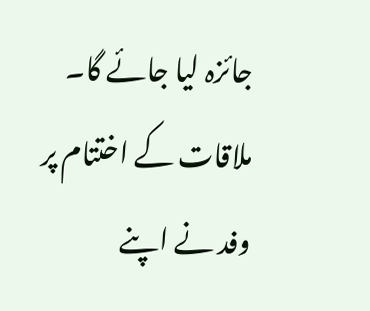جائزہ لیا جائے گا۔ ملاقات کے اختتام پر وفد نے اپنے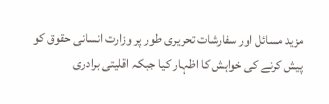مزید مسائل اور سفارشات تحریری طور پر وزارت انسانی حقوق کو پیش کرنے کی خواہش کا اظہار کیا جبکہ اقلیتی برادری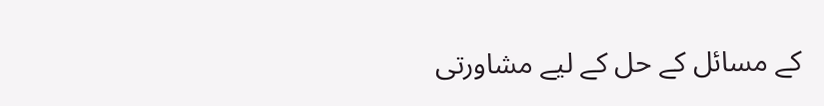کے مسائل کے حل کے لیے مشاورتی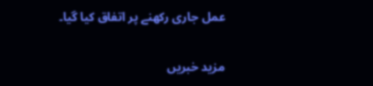عمل جاری رکھنے پر اتفاق کیا گیا۔

مزید خبریں